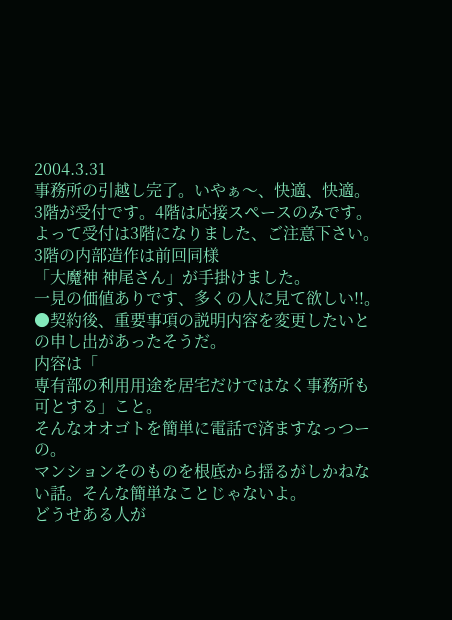2004.3.31
事務所の引越し完了。いやぁ〜、快適、快適。
3階が受付です。4階は応接スペースのみです。
よって受付は3階になりました、ご注意下さい。
3階の内部造作は前回同様
「大魔神 神尾さん」が手掛けました。
一見の価値ありです、多くの人に見て欲しい!!。
●契約後、重要事項の説明内容を変更したいとの申し出があったそうだ。
内容は「
専有部の利用用途を居宅だけではなく事務所も可とする」こと。
そんなオオゴトを簡単に電話で済ますなっつーの。
マンションそのものを根底から揺るがしかねない話。そんな簡単なことじゃないよ。
どうせある人が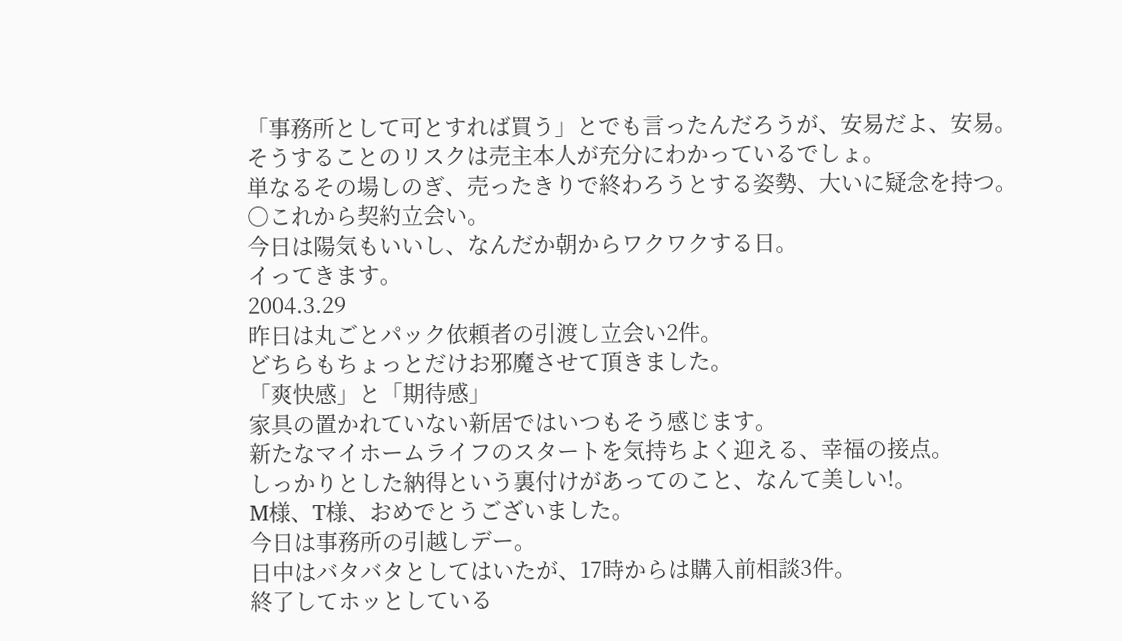「事務所として可とすれば買う」とでも言ったんだろうが、安易だよ、安易。
そうすることのリスクは売主本人が充分にわかっているでしょ。
単なるその場しのぎ、売ったきりで終わろうとする姿勢、大いに疑念を持つ。
○これから契約立会い。
今日は陽気もいいし、なんだか朝からワクワクする日。
イってきます。
2004.3.29
昨日は丸ごとパック依頼者の引渡し立会い2件。
どちらもちょっとだけお邪魔させて頂きました。
「爽快感」と「期待感」
家具の置かれていない新居ではいつもそう感じます。
新たなマイホームライフのスタートを気持ちよく迎える、幸福の接点。
しっかりとした納得という裏付けがあってのこと、なんて美しい!。
M様、T様、おめでとうございました。
今日は事務所の引越しデー。
日中はバタバタとしてはいたが、17時からは購入前相談3件。
終了してホッとしている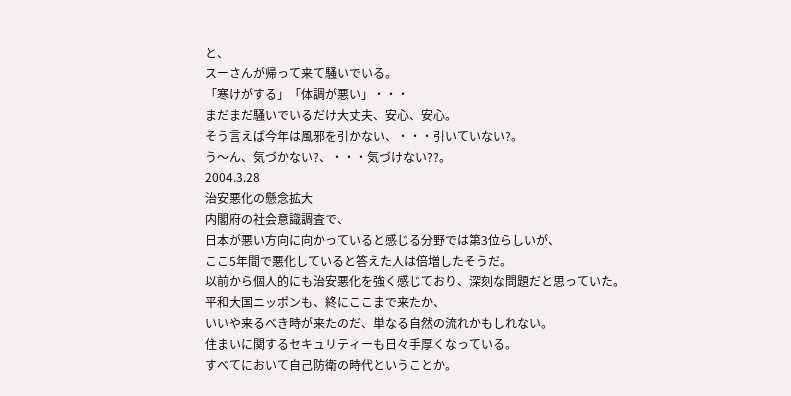と、
スーさんが帰って来て騒いでいる。
「寒けがする」「体調が悪い」・・・
まだまだ騒いでいるだけ大丈夫、安心、安心。
そう言えば今年は風邪を引かない、・・・引いていない?。
う〜ん、気づかない?、・・・気づけない??。
2004.3.28
治安悪化の懸念拡大
内閣府の社会意識調査で、
日本が悪い方向に向かっていると感じる分野では第3位らしいが、
ここ5年間で悪化していると答えた人は倍増したそうだ。
以前から個人的にも治安悪化を強く感じており、深刻な問題だと思っていた。
平和大国ニッポンも、終にここまで来たか、
いいや来るべき時が来たのだ、単なる自然の流れかもしれない。
住まいに関するセキュリティーも日々手厚くなっている。
すべてにおいて自己防衛の時代ということか。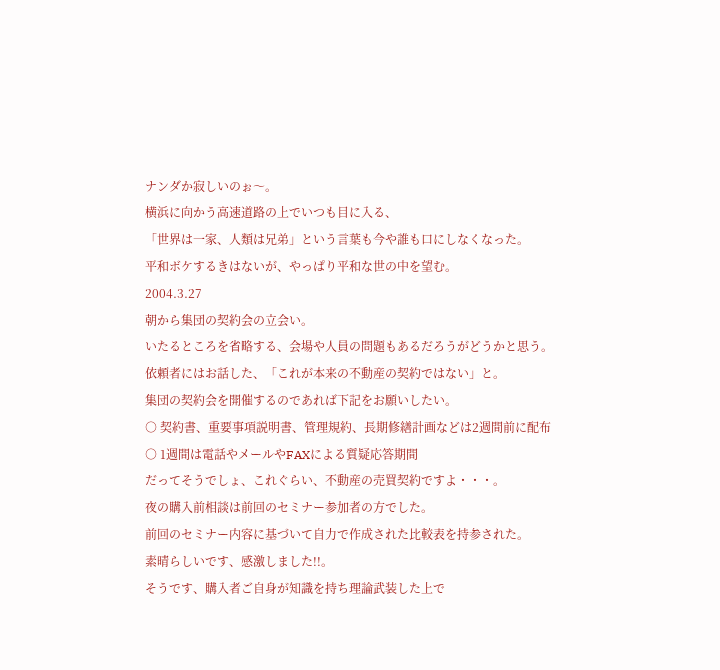ナンダか寂しいのぉ〜。
横浜に向かう高速道路の上でいつも目に入る、
「世界は一家、人類は兄弟」という言葉も今や誰も口にしなくなった。
平和ボケするきはないが、やっぱり平和な世の中を望む。
2004.3.27
朝から集団の契約会の立会い。
いたるところを省略する、会場や人員の問題もあるだろうがどうかと思う。
依頼者にはお話した、「これが本来の不動産の契約ではない」と。
集団の契約会を開催するのであれば下記をお願いしたい。
○ 契約書、重要事項説明書、管理規約、長期修繕計画などは2週間前に配布
○ 1週間は電話やメールやFAXによる質疑応答期間
だってそうでしょ、これぐらい、不動産の売買契約ですよ・・・。
夜の購入前相談は前回のセミナー参加者の方でした。
前回のセミナー内容に基づいて自力で作成された比較表を持参された。
素晴らしいです、感激しました!!。
そうです、購入者ご自身が知識を持ち理論武装した上で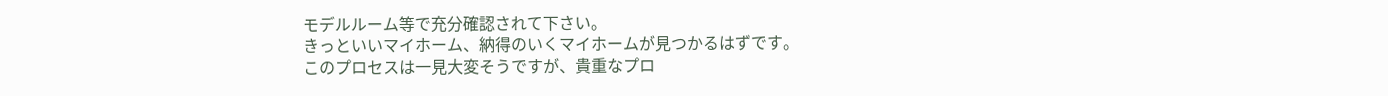モデルルーム等で充分確認されて下さい。
きっといいマイホーム、納得のいくマイホームが見つかるはずです。
このプロセスは一見大変そうですが、貴重なプロ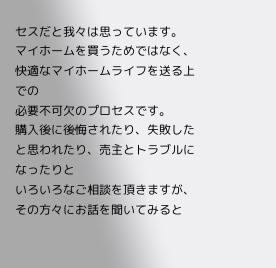セスだと我々は思っています。
マイホームを買うためではなく、快適なマイホームライフを送る上での
必要不可欠のプロセスです。
購入後に後悔されたり、失敗したと思われたり、売主とトラブルになったりと
いろいろなご相談を頂きますが、その方々にお話を聞いてみると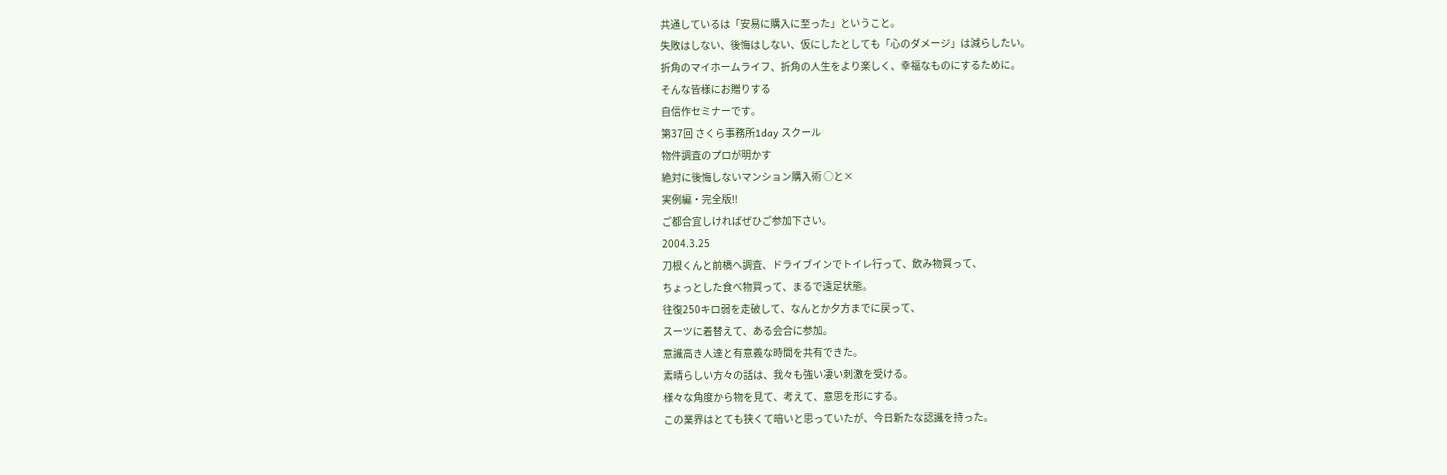共通しているは「安易に購入に至った」ということ。
失敗はしない、後悔はしない、仮にしたとしても「心のダメージ」は減らしたい。
折角のマイホームライフ、折角の人生をより楽しく、幸福なものにするために。
そんな皆様にお贈りする
自信作セミナーです。
第37回 さくら事務所1day スクール
物件調査のプロが明かす
絶対に後悔しないマンション購入術 ○と×
実例編・完全版!!
ご都合宜しければぜひご参加下さい。
2004.3.25
刀根くんと前橋へ調査、ドライブインでトイレ行って、飲み物買って、
ちょっとした食べ物買って、まるで遠足状態。
往復250キロ弱を走破して、なんとか夕方までに戻って、
スーツに着替えて、ある会合に参加。
意識高き人達と有意義な時間を共有できた。
素晴らしい方々の話は、我々も強い凄い刺激を受ける。
様々な角度から物を見て、考えて、意思を形にする。
この業界はとても狭くて暗いと思っていたが、今日新たな認識を持った。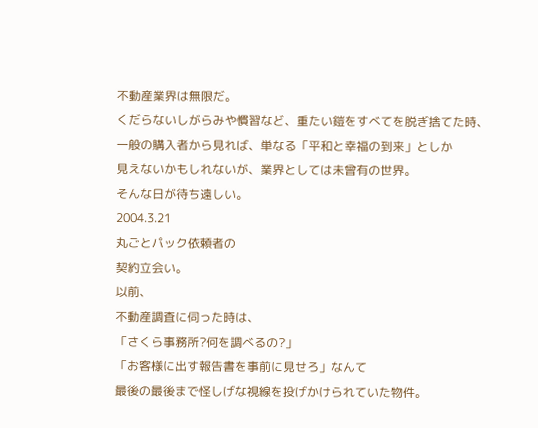不動産業界は無限だ。
くだらないしがらみや慣習など、重たい鎧をすべてを脱ぎ捨てた時、
一般の購入者から見れば、単なる「平和と幸福の到来」としか
見えないかもしれないが、業界としては未曾有の世界。
そんな日が待ち遠しい。
2004.3.21
丸ごとパック依頼者の
契約立会い。
以前、
不動産調査に伺った時は、
「さくら事務所?何を調べるの?」
「お客様に出す報告書を事前に見せろ」なんて
最後の最後まで怪しげな視線を投げかけられていた物件。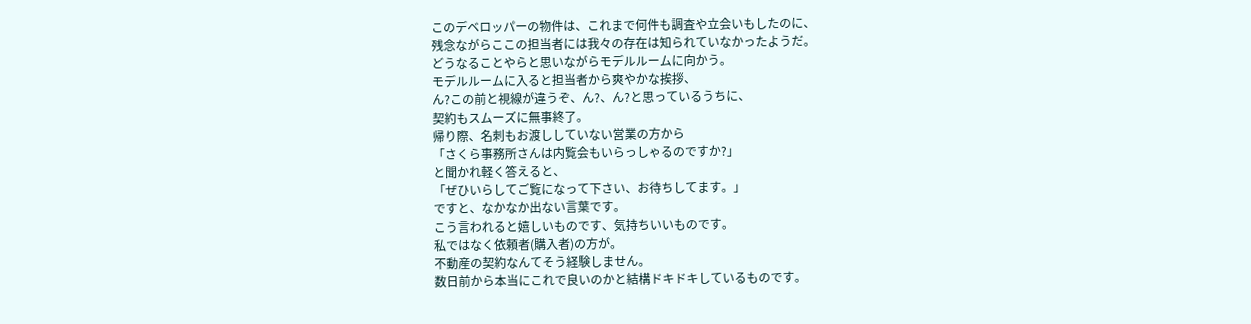このデベロッパーの物件は、これまで何件も調査や立会いもしたのに、
残念ながらここの担当者には我々の存在は知られていなかったようだ。
どうなることやらと思いながらモデルルームに向かう。
モデルルームに入ると担当者から爽やかな挨拶、
ん?この前と視線が違うぞ、ん?、ん?と思っているうちに、
契約もスムーズに無事終了。
帰り際、名刺もお渡ししていない営業の方から
「さくら事務所さんは内覧会もいらっしゃるのですか?」
と聞かれ軽く答えると、
「ぜひいらしてご覧になって下さい、お待ちしてます。」
ですと、なかなか出ない言葉です。
こう言われると嬉しいものです、気持ちいいものです。
私ではなく依頼者(購入者)の方が。
不動産の契約なんてそう経験しません。
数日前から本当にこれで良いのかと結構ドキドキしているものです。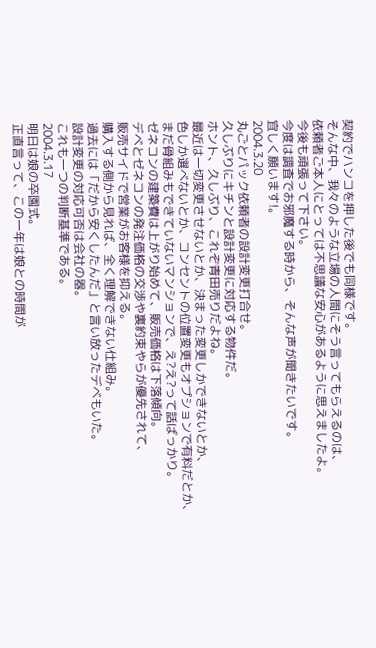契約でハンコを押した後でも同様です。
そんな中、我々のような立場の人間にそう言ってもらえるのは、
依頼者ご本人にとっては不思議な安心があるように思えましたよ。
今後も頑張って下さい。
今度は調査でお邪魔する時から、そんな声が聞きたいです。
宜しく願います!。
2004.3.20
丸ごとパック依頼者の設計変更打合せ。
久しぶりにキチンと設計変更に対応する物件だ。
ホント、久しぶり、これぞ青田売りだよね。
最近は一切変更させないとか、決まった変更しかできないとか、
色しか選べないとか、コンセントの位置変更もオプションで有料だとか、
まだ骨組みもできていないマンションで、え?え?って話ばっかり。
ゼネコンの建築費は上がり始めて、販売価格は下落傾向。
デベとゼネコンの発注価格の交渉や裏約束やらが優先されて、
販売サイドで営業がお客様を抑える。
購入する側から見れば、全く理解できない仕組み。
過去には「だから安くしたんだ」と言い放ったデベもいた。
設計変更の対応可否は会社の器。
これも一つの判断基準である。
2004.3.17
明日は娘の卒園式。
正直言って、この一年は娘との時間が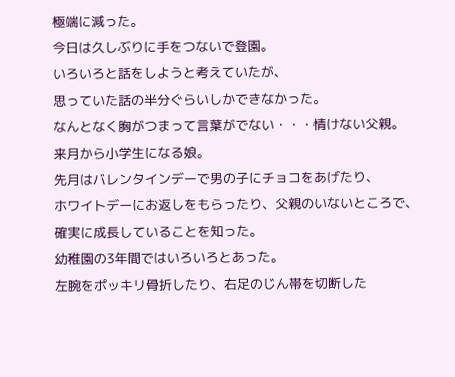極端に減った。
今日は久しぶりに手をつないで登園。
いろいろと話をしようと考えていたが、
思っていた話の半分ぐらいしかできなかった。
なんとなく胸がつまって言葉がでない・・・情けない父親。
来月から小学生になる娘。
先月はバレンタインデーで男の子にチョコをあげたり、
ホワイトデーにお返しをもらったり、父親のいないところで、
確実に成長していることを知った。
幼稚園の3年間ではいろいろとあった。
左腕をポッキリ骨折したり、右足のじん帯を切断した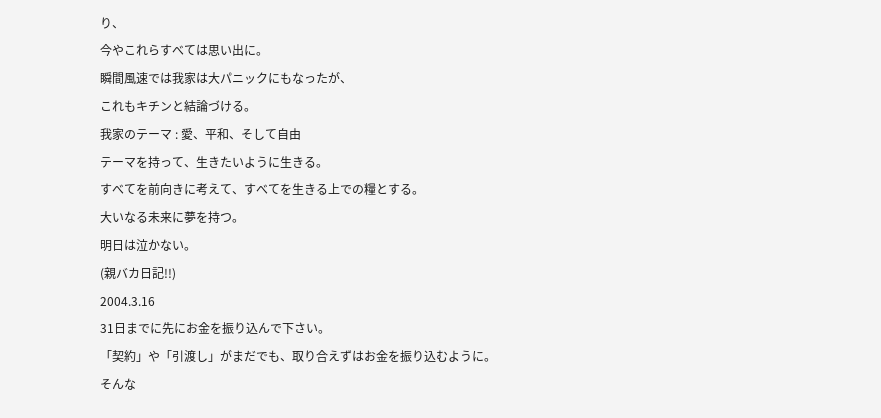り、
今やこれらすべては思い出に。
瞬間風速では我家は大パニックにもなったが、
これもキチンと結論づける。
我家のテーマ : 愛、平和、そして自由
テーマを持って、生きたいように生きる。
すべてを前向きに考えて、すべてを生きる上での糧とする。
大いなる未来に夢を持つ。
明日は泣かない。
(親バカ日記!!)
2004.3.16
31日までに先にお金を振り込んで下さい。
「契約」や「引渡し」がまだでも、取り合えずはお金を振り込むように。
そんな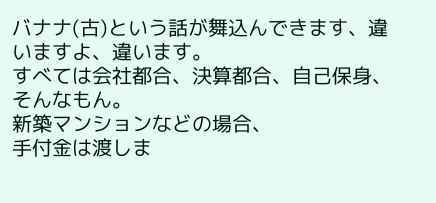バナナ(古)という話が舞込んできます、違いますよ、違います。
すべては会社都合、決算都合、自己保身、そんなもん。
新築マンションなどの場合、
手付金は渡しま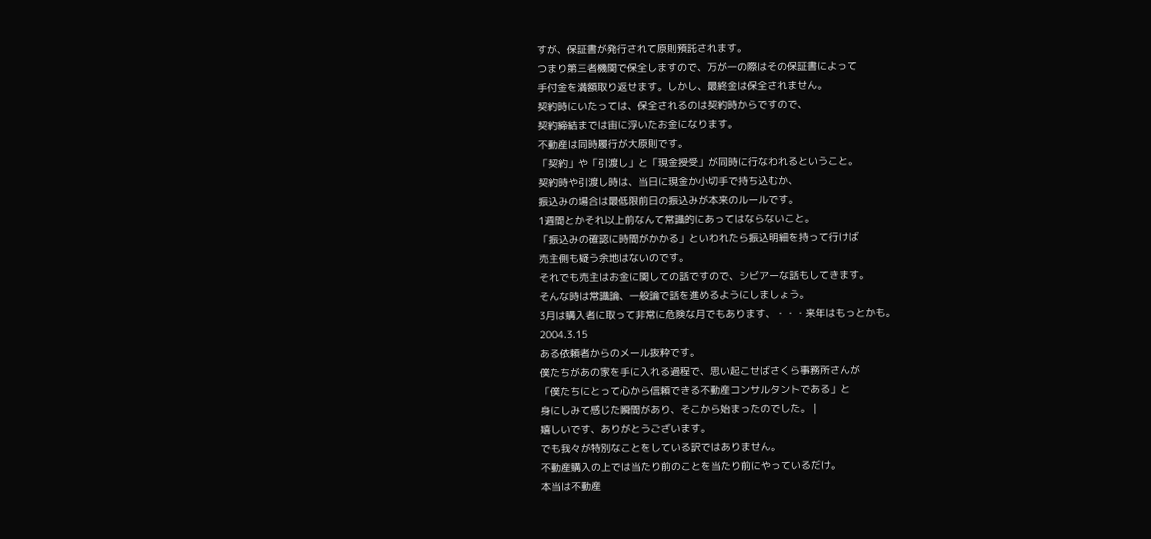すが、保証書が発行されて原則預託されます。
つまり第三者機関で保全しますので、万が一の際はその保証書によって
手付金を満額取り返せます。しかし、最終金は保全されません。
契約時にいたっては、保全されるのは契約時からですので、
契約締結までは宙に浮いたお金になります。
不動産は同時履行が大原則です。
「契約」や「引渡し」と「現金授受」が同時に行なわれるということ。
契約時や引渡し時は、当日に現金か小切手で持ち込むか、
振込みの場合は最低限前日の振込みが本来のルールです。
1週間とかそれ以上前なんて常識的にあってはならないこと。
「振込みの確認に時間がかかる」といわれたら振込明細を持って行けば
売主側も疑う余地はないのです。
それでも売主はお金に関しての話ですので、シビアーな話もしてきます。
そんな時は常識論、一般論で話を進めるようにしましょう。
3月は購入者に取って非常に危険な月でもあります、・・・来年はもっとかも。
2004.3.15
ある依頼者からのメール抜粋です。
僕たちがあの家を手に入れる過程で、思い起こせばさくら事務所さんが
「僕たちにとって心から信頼できる不動産コンサルタントである」と
身にしみて感じた瞬間があり、そこから始まったのでした。 |
嬉しいです、ありがとうございます。
でも我々が特別なことをしている訳ではありません。
不動産購入の上では当たり前のことを当たり前にやっているだけ。
本当は不動産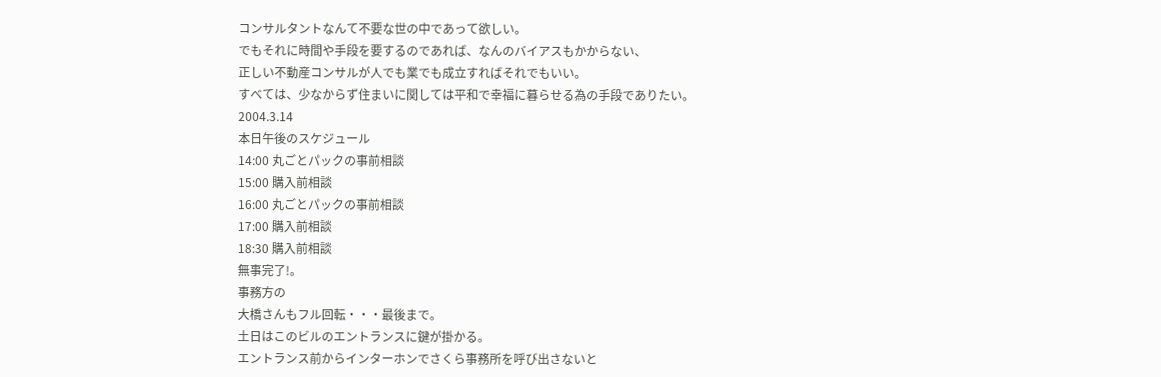コンサルタントなんて不要な世の中であって欲しい。
でもそれに時間や手段を要するのであれば、なんのバイアスもかからない、
正しい不動産コンサルが人でも業でも成立すればそれでもいい。
すべては、少なからず住まいに関しては平和で幸福に暮らせる為の手段でありたい。
2004.3.14
本日午後のスケジュール
14:00 丸ごとパックの事前相談
15:00 購入前相談
16:00 丸ごとパックの事前相談
17:00 購入前相談
18:30 購入前相談
無事完了!。
事務方の
大橋さんもフル回転・・・最後まで。
土日はこのビルのエントランスに鍵が掛かる。
エントランス前からインターホンでさくら事務所を呼び出さないと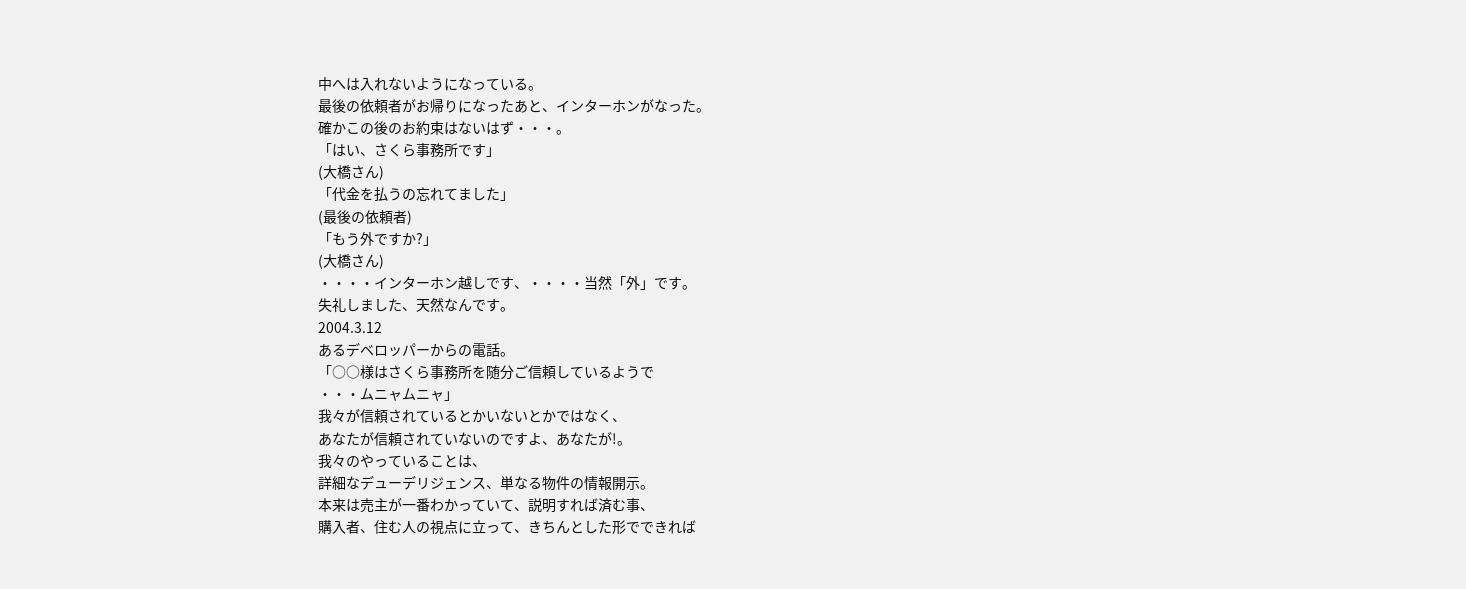中へは入れないようになっている。
最後の依頼者がお帰りになったあと、インターホンがなった。
確かこの後のお約束はないはず・・・。
「はい、さくら事務所です」
(大橋さん)
「代金を払うの忘れてました」
(最後の依頼者)
「もう外ですか?」
(大橋さん)
・・・・インターホン越しです、・・・・当然「外」です。
失礼しました、天然なんです。
2004.3.12
あるデベロッパーからの電話。
「○○様はさくら事務所を随分ご信頼しているようで
・・・ムニャムニャ」
我々が信頼されているとかいないとかではなく、
あなたが信頼されていないのですよ、あなたが!。
我々のやっていることは、
詳細なデューデリジェンス、単なる物件の情報開示。
本来は売主が一番わかっていて、説明すれば済む事、
購入者、住む人の視点に立って、きちんとした形でできれば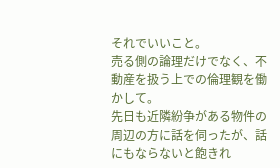それでいいこと。
売る側の論理だけでなく、不動産を扱う上での倫理観を働かして。
先日も近隣紛争がある物件の周辺の方に話を伺ったが、話にもならないと飽きれ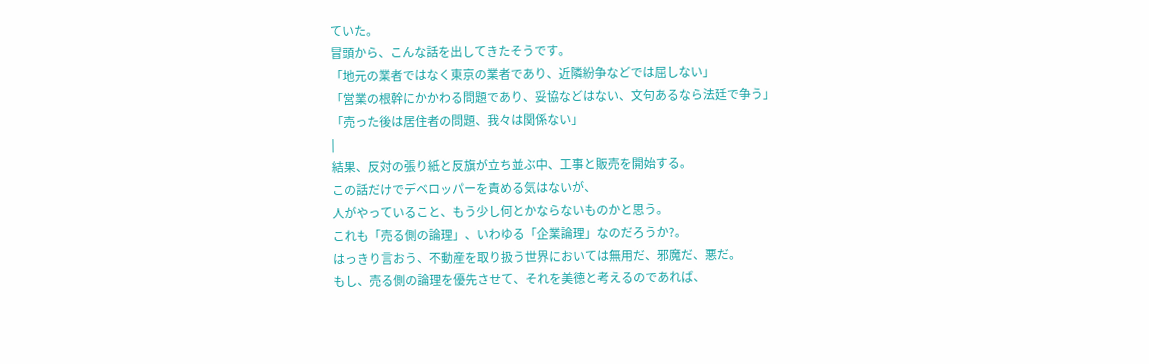ていた。
冒頭から、こんな話を出してきたそうです。
「地元の業者ではなく東京の業者であり、近隣紛争などでは屈しない」
「営業の根幹にかかわる問題であり、妥協などはない、文句あるなら法廷で争う」
「売った後は居住者の問題、我々は関係ない」
|
結果、反対の張り紙と反旗が立ち並ぶ中、工事と販売を開始する。
この話だけでデベロッパーを責める気はないが、
人がやっていること、もう少し何とかならないものかと思う。
これも「売る側の論理」、いわゆる「企業論理」なのだろうか?。
はっきり言おう、不動産を取り扱う世界においては無用だ、邪魔だ、悪だ。
もし、売る側の論理を優先させて、それを美徳と考えるのであれば、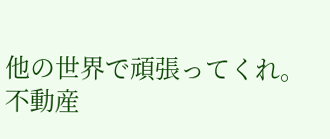他の世界で頑張ってくれ。
不動産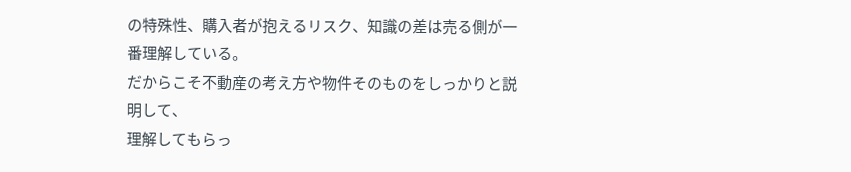の特殊性、購入者が抱えるリスク、知識の差は売る側が一番理解している。
だからこそ不動産の考え方や物件そのものをしっかりと説明して、
理解してもらっ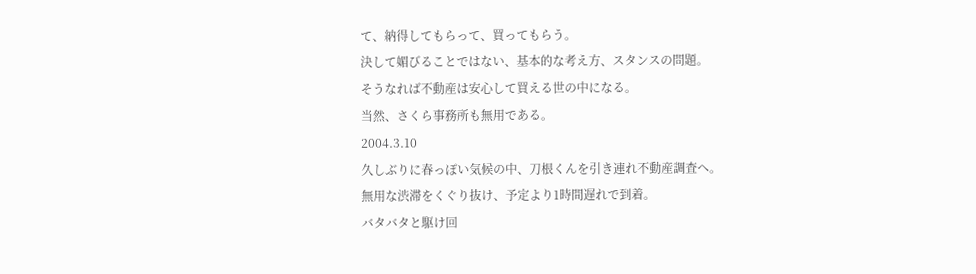て、納得してもらって、買ってもらう。
決して媚びることではない、基本的な考え方、スタンスの問題。
そうなれば不動産は安心して買える世の中になる。
当然、さくら事務所も無用である。
2004.3.10
久しぶりに春っぽい気候の中、刀根くんを引き連れ不動産調査へ。
無用な渋滞をくぐり抜け、予定より1時間遅れで到着。
バタバタと駆け回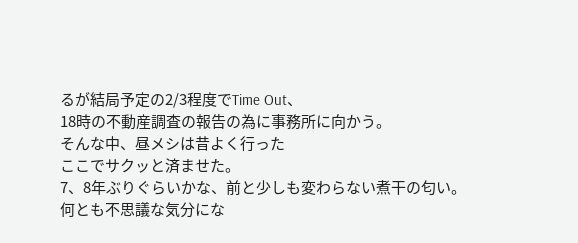るが結局予定の2/3程度でTime Out、
18時の不動産調査の報告の為に事務所に向かう。
そんな中、昼メシは昔よく行った
ここでサクッと済ませた。
7、8年ぶりぐらいかな、前と少しも変わらない煮干の匂い。
何とも不思議な気分にな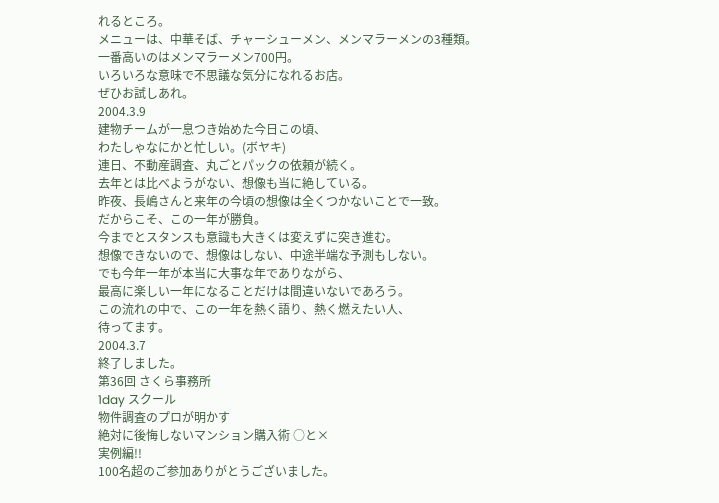れるところ。
メニューは、中華そば、チャーシューメン、メンマラーメンの3種類。
一番高いのはメンマラーメン700円。
いろいろな意味で不思議な気分になれるお店。
ぜひお試しあれ。
2004.3.9
建物チームが一息つき始めた今日この頃、
わたしゃなにかと忙しい。(ボヤキ)
連日、不動産調査、丸ごとパックの依頼が続く。
去年とは比べようがない、想像も当に絶している。
昨夜、長嶋さんと来年の今頃の想像は全くつかないことで一致。
だからこそ、この一年が勝負。
今までとスタンスも意識も大きくは変えずに突き進む。
想像できないので、想像はしない、中途半端な予測もしない。
でも今年一年が本当に大事な年でありながら、
最高に楽しい一年になることだけは間違いないであろう。
この流れの中で、この一年を熱く語り、熱く燃えたい人、
待ってます。
2004.3.7
終了しました。
第36回 さくら事務所
1day スクール
物件調査のプロが明かす
絶対に後悔しないマンション購入術 ○と×
実例編!!
100名超のご参加ありがとうございました。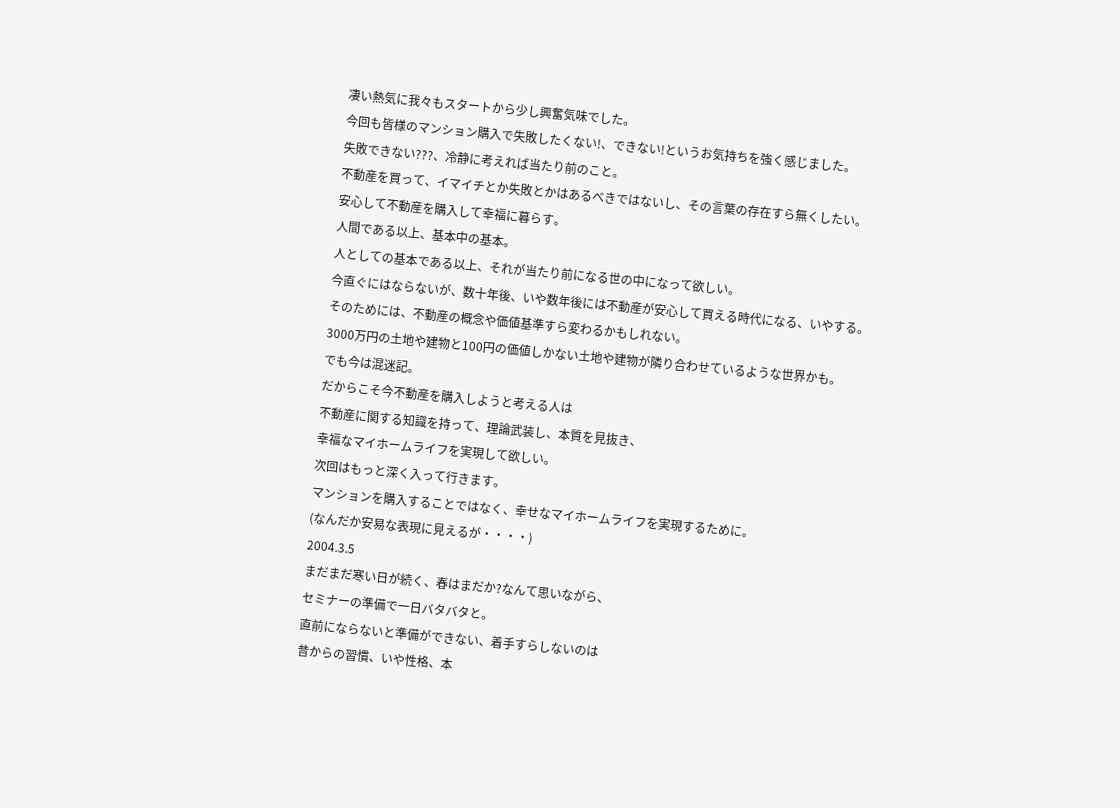凄い熱気に我々もスタートから少し興奮気味でした。
今回も皆様のマンション購入で失敗したくない!、できない!というお気持ちを強く感じました。
失敗できない???、冷静に考えれば当たり前のこと。
不動産を買って、イマイチとか失敗とかはあるべきではないし、その言葉の存在すら無くしたい。
安心して不動産を購入して幸福に暮らす。
人間である以上、基本中の基本。
人としての基本である以上、それが当たり前になる世の中になって欲しい。
今直ぐにはならないが、数十年後、いや数年後には不動産が安心して買える時代になる、いやする。
そのためには、不動産の概念や価値基準すら変わるかもしれない。
3000万円の土地や建物と100円の価値しかない土地や建物が隣り合わせているような世界かも。
でも今は混迷記。
だからこそ今不動産を購入しようと考える人は
不動産に関する知識を持って、理論武装し、本質を見抜き、
幸福なマイホームライフを実現して欲しい。
次回はもっと深く入って行きます。
マンションを購入することではなく、幸せなマイホームライフを実現するために。
(なんだか安易な表現に見えるが・・・・)
2004.3.5
まだまだ寒い日が続く、春はまだか?なんて思いながら、
セミナーの準備で一日バタバタと。
直前にならないと準備ができない、着手すらしないのは
昔からの習慣、いや性格、本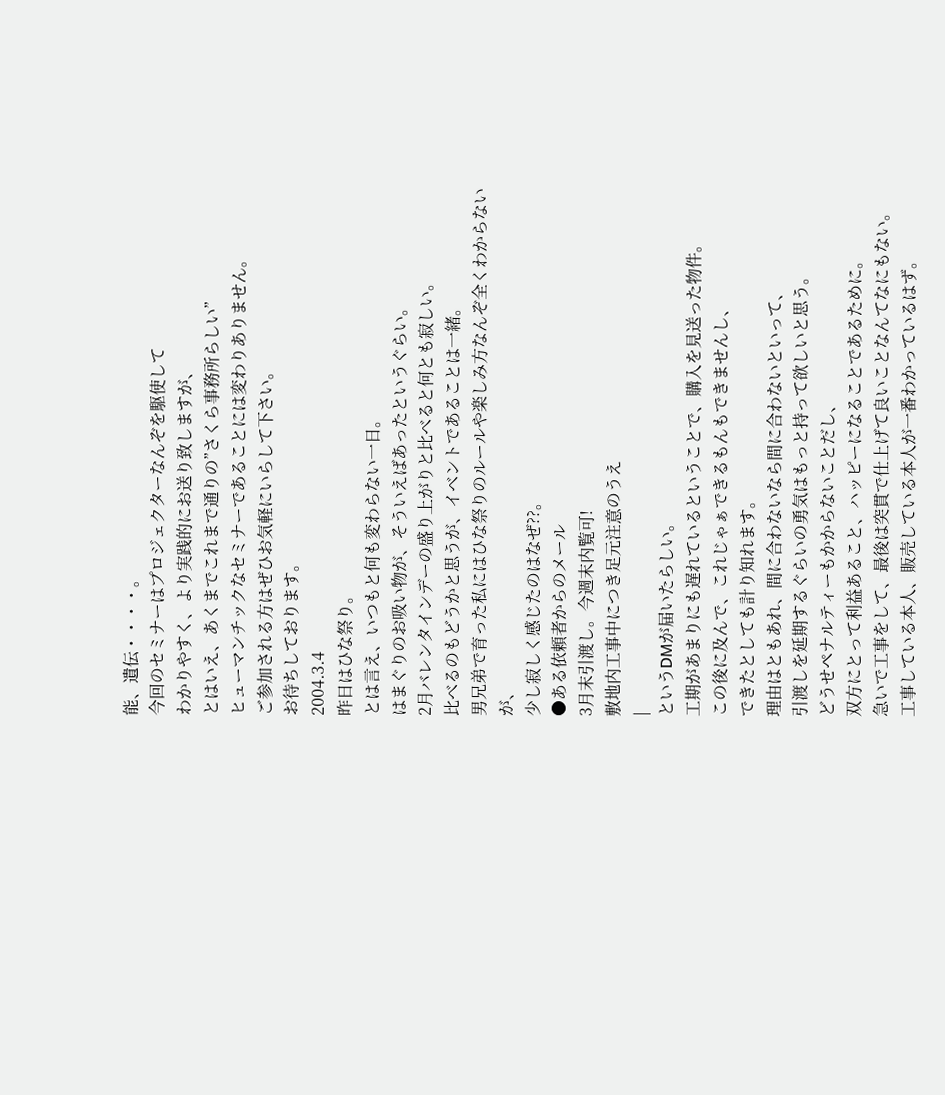能、遺伝・・・・。
今回のセミナーはプロジェクターなんぞを駆使して
わかりやすく、より実践的にお送り致しますが、
とはいえ、あくまでこれまで通りの”さくら事務所らしい”
ヒューマンチックなセミナーであることには変わりありません。
ご参加される方はぜひお気軽にいらして下さい。
お待ちしております。
2004.3.4
昨日はひな祭り。
とは言え、いつもと何も変わらない一日。
はまぐりのお吸い物が、そういえばあったというぐらい。
2月バレンタインデーの盛り上がりと比べると何とも寂しい。
比べるのもどうかと思うが、イベントであることは一緒。
男兄弟で育った私にはひな祭りのルールや楽しみ方なんぞ全くわからないが、
少し寂しく感じたのはなぜ??。
●ある依頼者からのメール
3月末引渡し。今週末内覧可!
敷地内工事中につき足元注意のうえ
|
というDMが届いたらしい。
工期があまりにも遅れているということで、購入を見送った物件。
この後に及んで、これじゃぁできるもんもできませんし、
できたとしても計り知れます。
理由はともあれ、間に合わないなら間に合わないといって、
引渡しを延期するぐらいの勇気はもっと持って欲しいと思う。
どうせペナルティーもかからないことだし、
双方にとって利益あること、ハッピーになることであるために。
急いで工事をして、最後は突貫で仕上げて良いことなんてなにもない。
工事している本人、販売している本人が一番わかっているはず。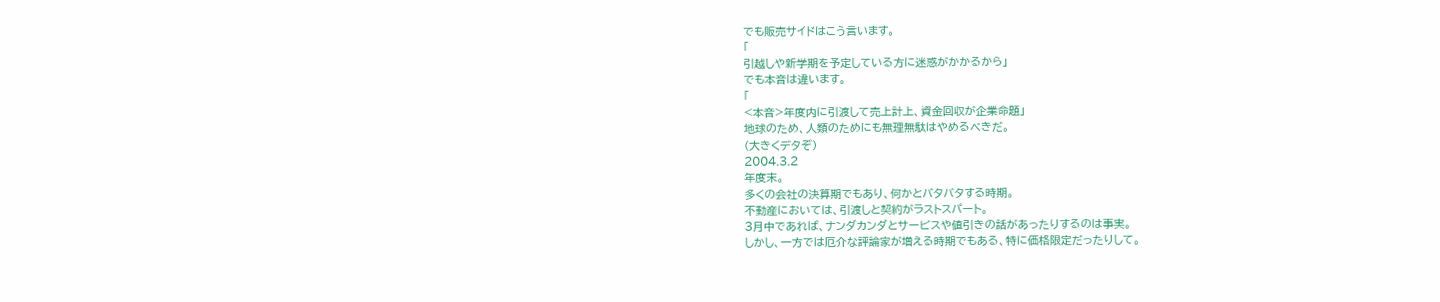でも販売サイドはこう言います。
「
引越しや新学期を予定している方に迷惑がかかるから」
でも本音は違います。
「
<本音>年度内に引渡して売上計上、資金回収が企業命題」
地球のため、人類のためにも無理無駄はやめるべきだ。
(大きくデタぞ)
2004.3.2
年度末。
多くの会社の決算期でもあり、何かとバタバタする時期。
不動産においては、引渡しと契約がラストスパート。
3月中であれば、ナンダカンダとサービスや値引きの話があったりするのは事実。
しかし、一方では厄介な評論家が増える時期でもある、特に価格限定だったりして。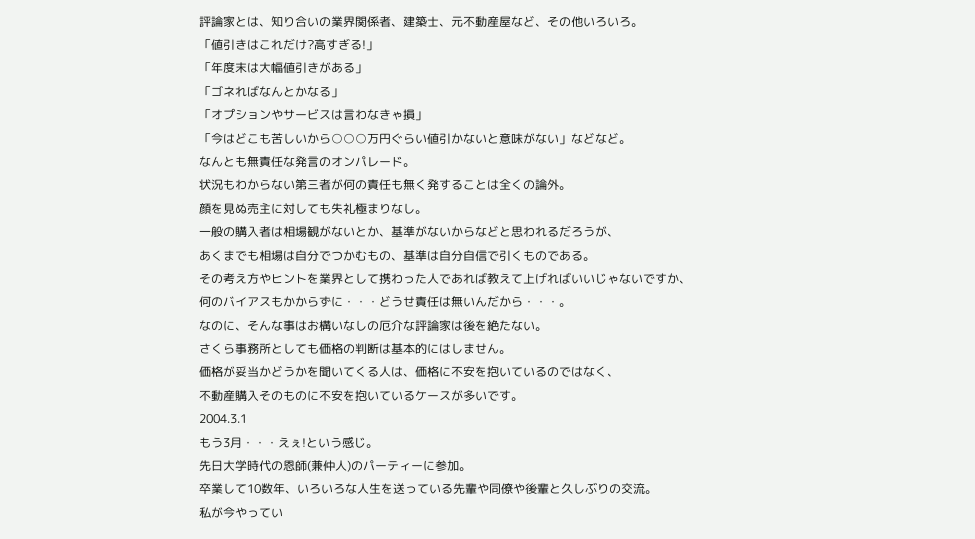評論家とは、知り合いの業界関係者、建築士、元不動産屋など、その他いろいろ。
「値引きはこれだけ?高すぎる!」
「年度末は大幅値引きがある」
「ゴネればなんとかなる」
「オプションやサービスは言わなきゃ損」
「今はどこも苦しいから○○○万円ぐらい値引かないと意味がない」などなど。
なんとも無責任な発言のオンパレード。
状況もわからない第三者が何の責任も無く発することは全くの論外。
顔を見ぬ売主に対しても失礼極まりなし。
一般の購入者は相場観がないとか、基準がないからなどと思われるだろうが、
あくまでも相場は自分でつかむもの、基準は自分自信で引くものである。
その考え方やヒントを業界として携わった人であれば教えて上げればいいじゃないですか、
何のバイアスもかからずに・・・どうせ責任は無いんだから・・・。
なのに、そんな事はお構いなしの厄介な評論家は後を絶たない。
さくら事務所としても価格の判断は基本的にはしません。
価格が妥当かどうかを聞いてくる人は、価格に不安を抱いているのではなく、
不動産購入そのものに不安を抱いているケースが多いです。
2004.3.1
もう3月・・・えぇ!という感じ。
先日大学時代の恩師(兼仲人)のパーティーに参加。
卒業して10数年、いろいろな人生を送っている先輩や同僚や後輩と久しぶりの交流。
私が今やってい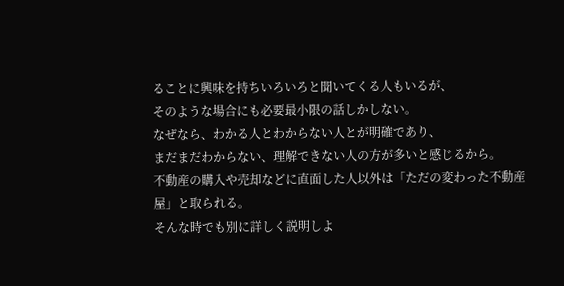ることに興味を持ちいろいろと聞いてくる人もいるが、
そのような場合にも必要最小限の話しかしない。
なぜなら、わかる人とわからない人とが明確であり、
まだまだわからない、理解できない人の方が多いと感じるから。
不動産の購入や売却などに直面した人以外は「ただの変わった不動産屋」と取られる。
そんな時でも別に詳しく説明しよ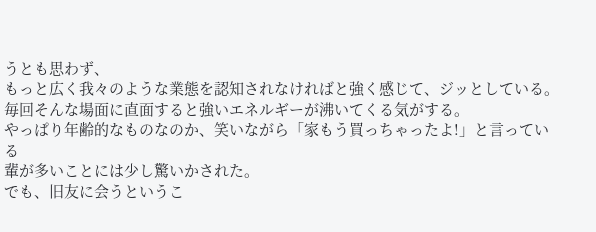うとも思わず、
もっと広く我々のような業態を認知されなければと強く感じて、ジッとしている。
毎回そんな場面に直面すると強いエネルギーが沸いてくる気がする。
やっぱり年齢的なものなのか、笑いながら「家もう買っちゃったよ!」と言っている
輩が多いことには少し驚いかされた。
でも、旧友に会うというこ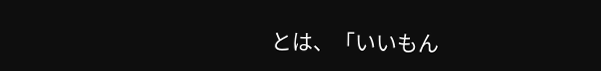とは、「いいもん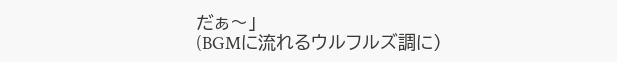だぁ〜」
(BGMに流れるウルフルズ調に)